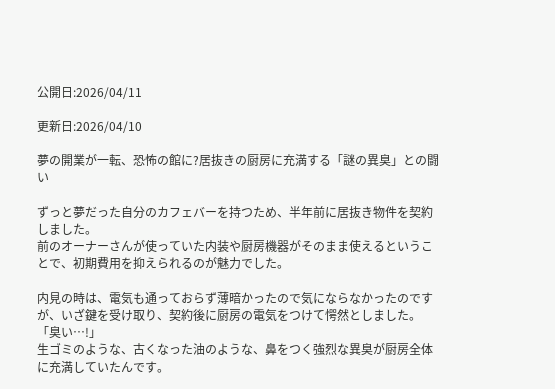公開日:2026/04/11

更新日:2026/04/10

夢の開業が一転、恐怖の館に?居抜きの厨房に充満する「謎の異臭」との闘い

ずっと夢だった自分のカフェバーを持つため、半年前に居抜き物件を契約しました。
前のオーナーさんが使っていた内装や厨房機器がそのまま使えるということで、初期費用を抑えられるのが魅力でした。

内見の時は、電気も通っておらず薄暗かったので気にならなかったのですが、いざ鍵を受け取り、契約後に厨房の電気をつけて愕然としました。
「臭い…!」
生ゴミのような、古くなった油のような、鼻をつく強烈な異臭が厨房全体に充満していたんです。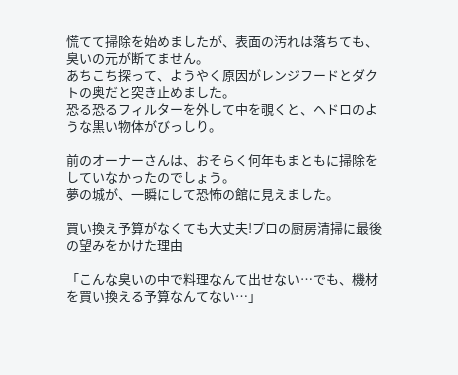慌てて掃除を始めましたが、表面の汚れは落ちても、臭いの元が断てません。
あちこち探って、ようやく原因がレンジフードとダクトの奥だと突き止めました。
恐る恐るフィルターを外して中を覗くと、ヘドロのような黒い物体がびっしり。

前のオーナーさんは、おそらく何年もまともに掃除をしていなかったのでしょう。
夢の城が、一瞬にして恐怖の館に見えました。

買い換え予算がなくても大丈夫!プロの厨房清掃に最後の望みをかけた理由

「こんな臭いの中で料理なんて出せない…でも、機材を買い換える予算なんてない…」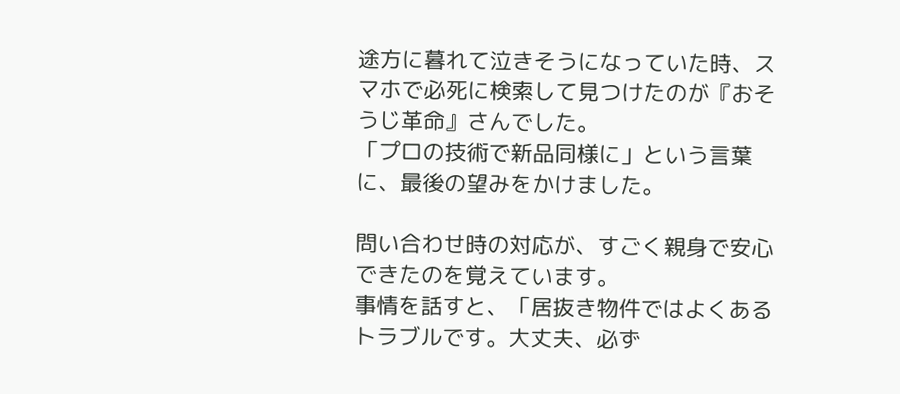途方に暮れて泣きそうになっていた時、スマホで必死に検索して見つけたのが『おそうじ革命』さんでした。
「プロの技術で新品同様に」という言葉に、最後の望みをかけました。

問い合わせ時の対応が、すごく親身で安心できたのを覚えています。
事情を話すと、「居抜き物件ではよくあるトラブルです。大丈夫、必ず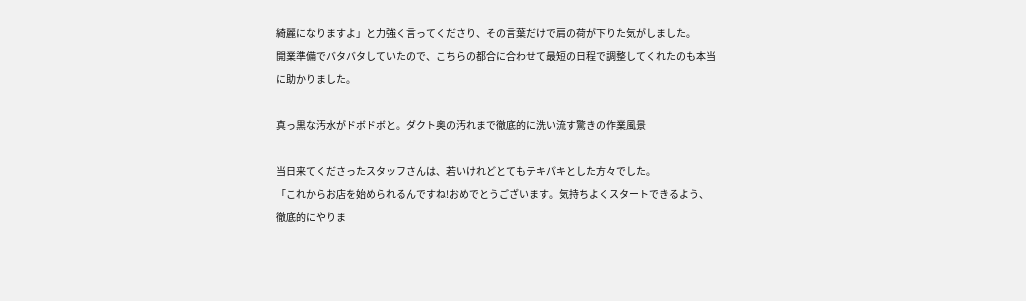綺麗になりますよ」と力強く言ってくださり、その言葉だけで肩の荷が下りた気がしました。
開業準備でバタバタしていたので、こちらの都合に合わせて最短の日程で調整してくれたのも本当に助かりました。

真っ黒な汚水がドボドボと。ダクト奥の汚れまで徹底的に洗い流す驚きの作業風景

当日来てくださったスタッフさんは、若いけれどとてもテキパキとした方々でした。
「これからお店を始められるんですね!おめでとうございます。気持ちよくスタートできるよう、徹底的にやりま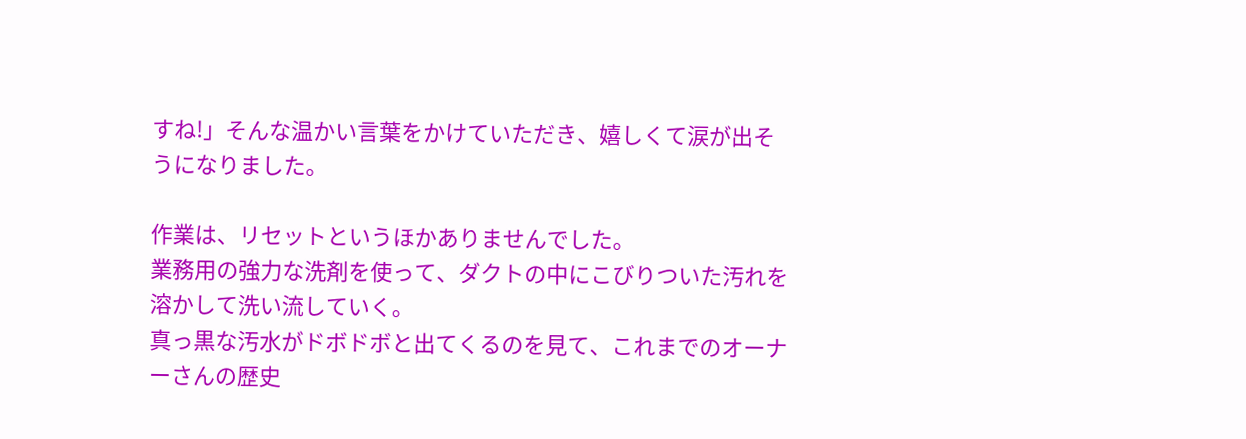すね!」そんな温かい言葉をかけていただき、嬉しくて涙が出そうになりました。

作業は、リセットというほかありませんでした。
業務用の強力な洗剤を使って、ダクトの中にこびりついた汚れを溶かして洗い流していく。
真っ黒な汚水がドボドボと出てくるのを見て、これまでのオーナーさんの歴史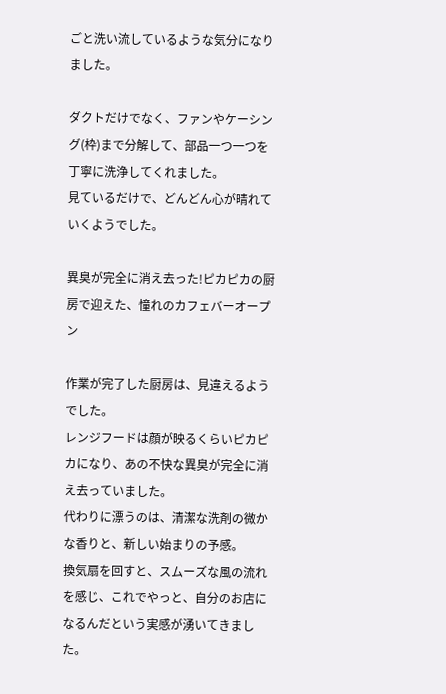ごと洗い流しているような気分になりました。

ダクトだけでなく、ファンやケーシング(枠)まで分解して、部品一つ一つを丁寧に洗浄してくれました。
見ているだけで、どんどん心が晴れていくようでした。

異臭が完全に消え去った!ピカピカの厨房で迎えた、憧れのカフェバーオープン

作業が完了した厨房は、見違えるようでした。
レンジフードは顔が映るくらいピカピカになり、あの不快な異臭が完全に消え去っていました。
代わりに漂うのは、清潔な洗剤の微かな香りと、新しい始まりの予感。
換気扇を回すと、スムーズな風の流れを感じ、これでやっと、自分のお店になるんだという実感が湧いてきました。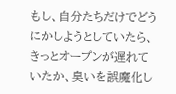もし、自分たちだけでどうにかしようとしていたら、きっとオープンが遅れていたか、臭いを誤魔化し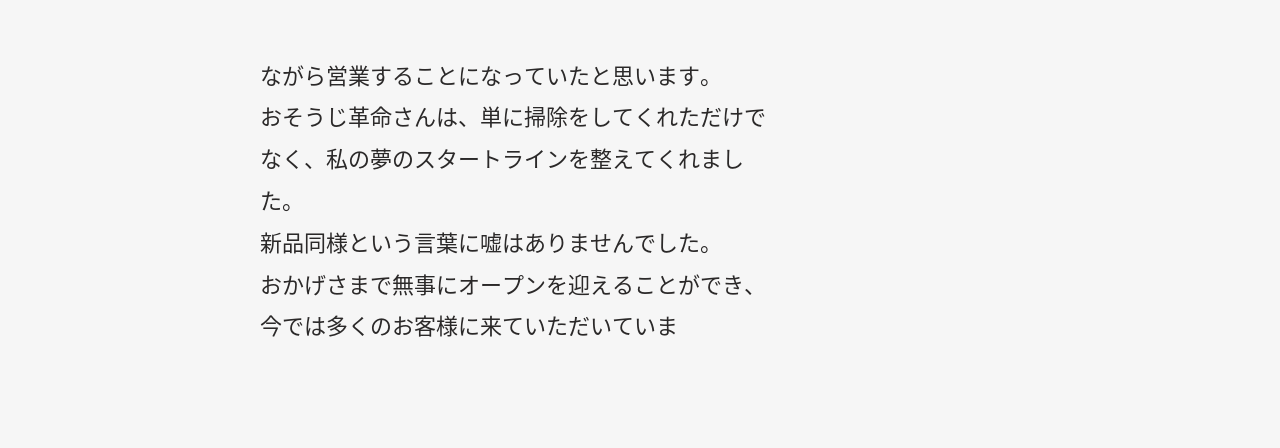ながら営業することになっていたと思います。
おそうじ革命さんは、単に掃除をしてくれただけでなく、私の夢のスタートラインを整えてくれました。
新品同様という言葉に嘘はありませんでした。
おかげさまで無事にオープンを迎えることができ、今では多くのお客様に来ていただいていま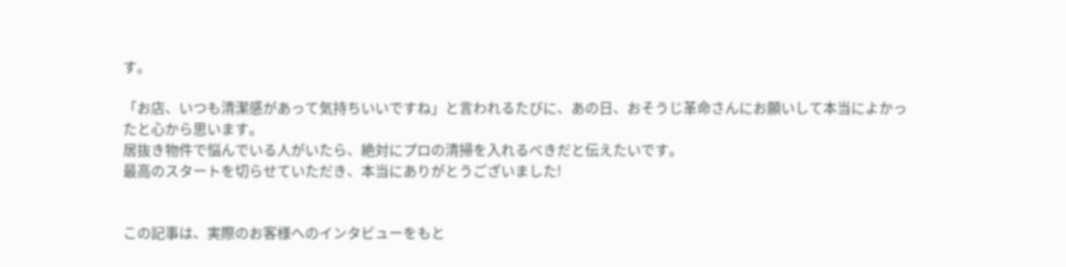す。

「お店、いつも清潔感があって気持ちいいですね」と言われるたびに、あの日、おそうじ革命さんにお願いして本当によかったと心から思います。
居抜き物件で悩んでいる人がいたら、絶対にプロの清掃を入れるべきだと伝えたいです。
最高のスタートを切らせていただき、本当にありがとうございました!


この記事は、実際のお客様へのインタビューをもと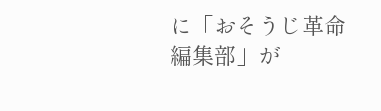に「おそうじ革命編集部」が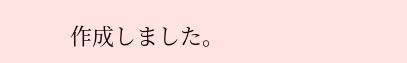作成しました。